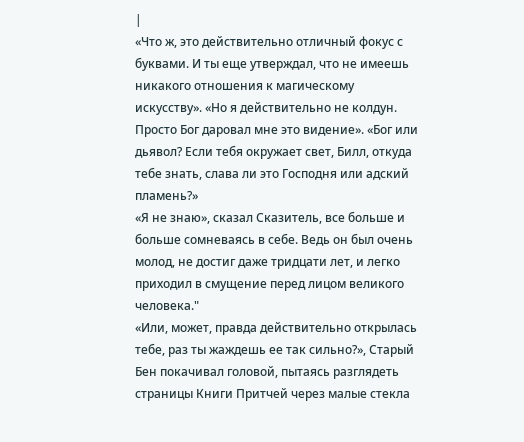|
«Что ж, это действительно отличный фокус с буквами. И ты еще утверждал, что не имеешь никакого отношения к магическому искусству». «Но я действительно не колдун. Просто Бог даровал мне это видение». «Бог или дьявол? Если тебя окружает свет, Билл, откуда тебе знать, слава ли это Господня или адский пламень?»
«Я не знаю», сказал Сказитель, все больше и больше сомневаясь в себе. Ведь он был очень молод, не достиг даже тридцати лет, и легко приходил в смущение перед лицом великого человека."
«Или, может, правда действительно открылась тебе, раз ты жаждешь ее так сильно?», Старый Бен покачивал головой, пытаясь разглядеть страницы Книги Притчей через малые стекла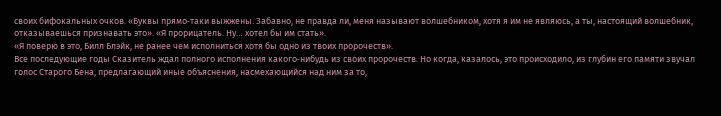своих бифокальных очков. «Буквы прямо‑таки выжжены. Забавно, не правда ли, меня называют волшебником, хотя я им не являюсь, а ты, настоящий волшебник, отказываешься признавать это». «Я прорицатель. Ну… хотел бы им стать».
«Я поверю в это, Билл Блэйк, не ранее чем исполниться хотя бы одно из твоих пророчеств».
Все последующие годы Сказитель ждал полного исполнения какого‑нибудь из своих пророчеств. Но когда, казалось, это происходило, из глубин его памяти звучал голос Старого Бена, предлагающий иные объяснения, насмехающийся над ним за то,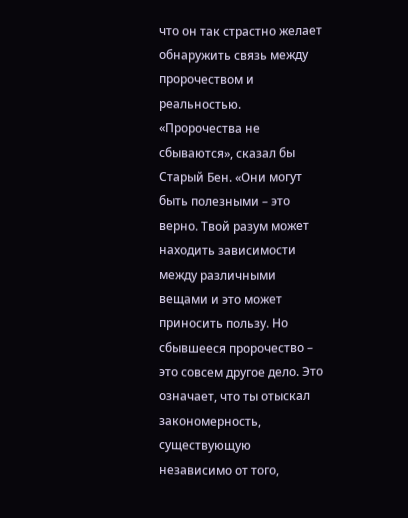что он так страстно желает обнаружить связь между пророчеством и реальностью.
«Пророчества не сбываются», сказал бы Старый Бен. «Они могут быть полезными – это верно. Твой разум может находить зависимости между различными вещами и это может приносить пользу. Но сбывшееся пророчество – это совсем другое дело. Это означает, что ты отыскал закономерность, существующую независимо от того,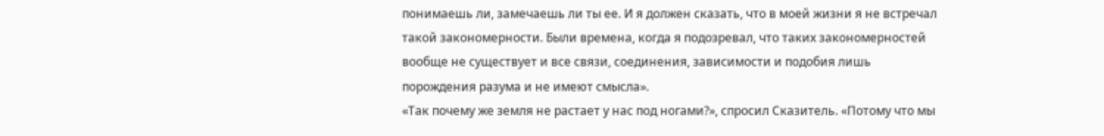понимаешь ли, замечаешь ли ты ее. И я должен сказать, что в моей жизни я не встречал такой закономерности. Были времена, когда я подозревал, что таких закономерностей вообще не существует и все связи, соединения, зависимости и подобия лишь порождения разума и не имеют смысла».
«Так почему же земля не растает у нас под ногами?», спросил Сказитель. «Потому что мы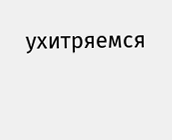ухитряемся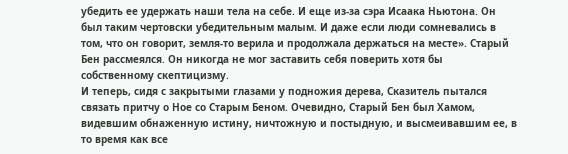убедить ее удержать наши тела на себе. И еще из‑за сэра Исаака Ньютона. Он был таким чертовски убедительным малым. И даже если люди сомневались в том, что он говорит, земля‑то верила и продолжала держаться на месте». Старый Бен рассмеялся. Он никогда не мог заставить себя поверить хотя бы собственному скептицизму.
И теперь, сидя с закрытыми глазами у подножия дерева, Сказитель пытался связать притчу о Ное со Старым Беном. Очевидно, Старый Бен был Хамом, видевшим обнаженную истину, ничтожную и постыдную, и высмеивавшим ее, в то время как все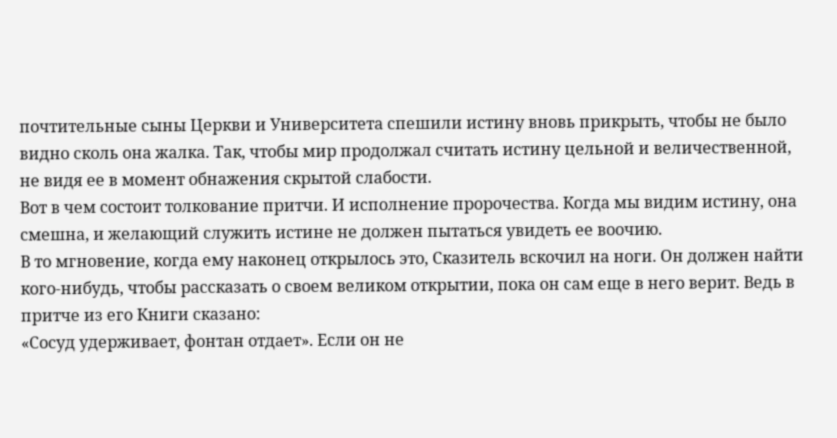почтительные сыны Церкви и Университета спешили истину вновь прикрыть, чтобы не было видно сколь она жалка. Так, чтобы мир продолжал считать истину цельной и величественной, не видя ее в момент обнажения скрытой слабости.
Вот в чем состоит толкование притчи. И исполнение пророчества. Когда мы видим истину, она смешна, и желающий служить истине не должен пытаться увидеть ее воочию.
В то мгновение, когда ему наконец открылось это, Сказитель вскочил на ноги. Он должен найти кого‑нибудь, чтобы рассказать о своем великом открытии, пока он сам еще в него верит. Ведь в притче из его Книги сказано:
«Сосуд удерживает, фонтан отдает». Если он не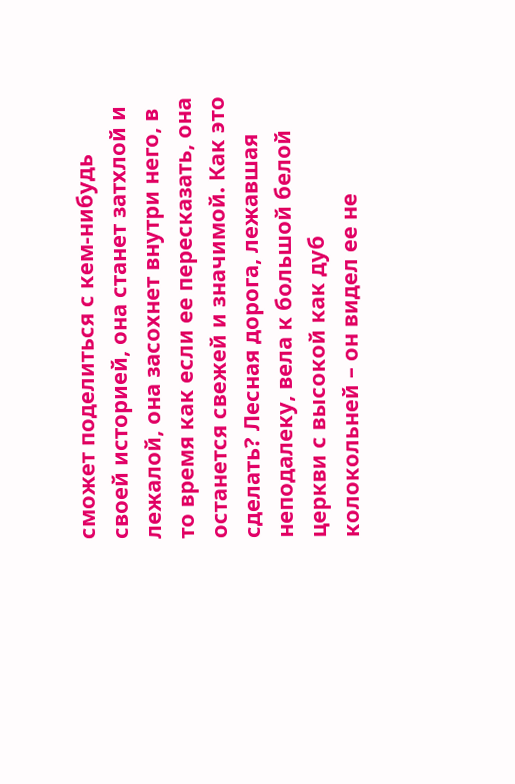сможет поделиться с кем‑нибудь своей историей, она станет затхлой и лежалой, она засохнет внутри него, в то время как если ее пересказать, она останется свежей и значимой. Как это сделать? Лесная дорога, лежавшая неподалеку, вела к большой белой церкви с высокой как дуб колокольней – он видел ее не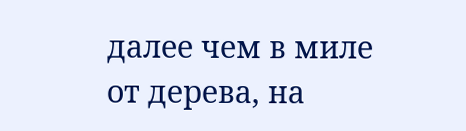далее чем в миле от дерева, на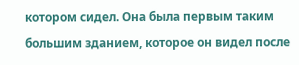котором сидел. Она была первым таким большим зданием, которое он видел после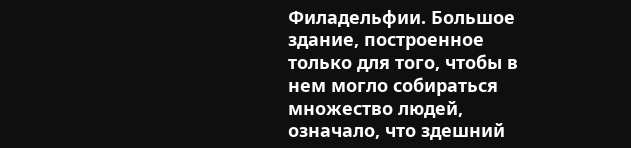Филадельфии. Большое здание, построенное только для того, чтобы в нем могло собираться множество людей, означало, что здешний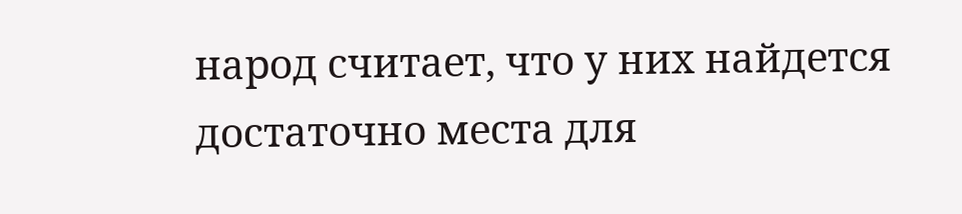народ считает, что у них найдется достаточно места для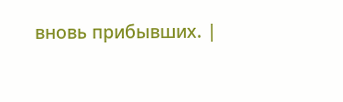вновь прибывших. |